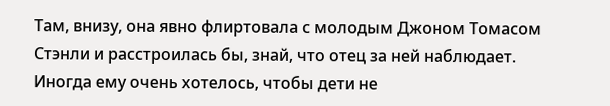Там, внизу, она явно флиртовала с молодым Джоном Томасом Стэнли и расстроилась бы, знай, что отец за ней наблюдает. Иногда ему очень хотелось, чтобы дети не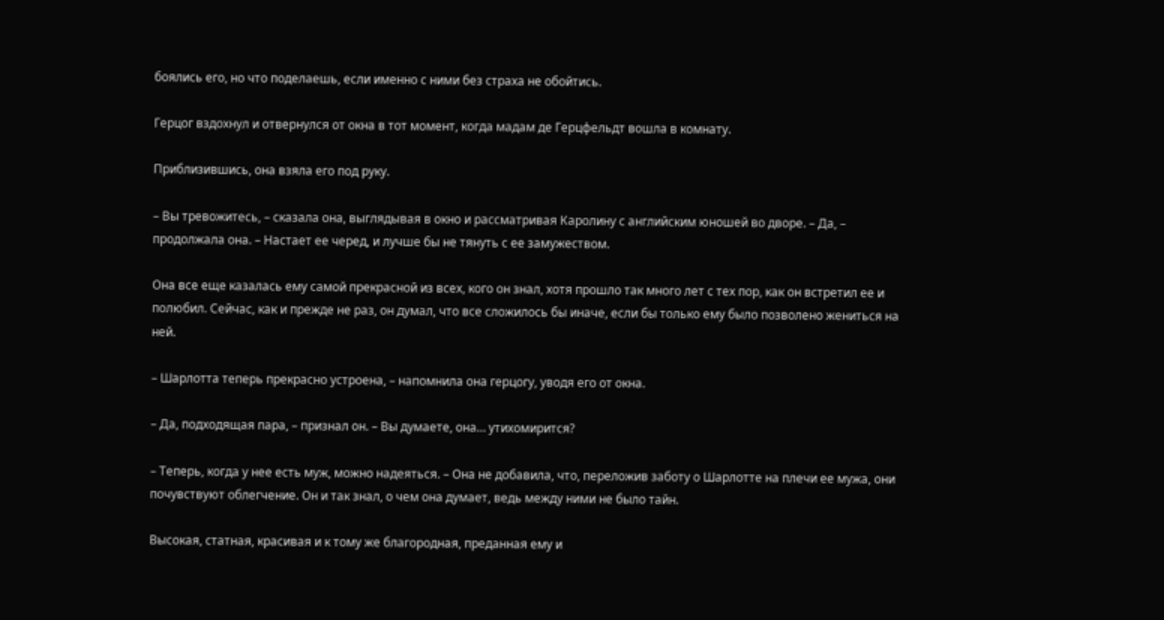боялись его, но что поделаешь, если именно с ними без страха не обойтись.

Герцог вздохнул и отвернулся от окна в тот момент, когда мадам де Герцфельдт вошла в комнату.

Приблизившись, она взяла его под руку.

– Вы тревожитесь, – сказала она, выглядывая в окно и рассматривая Каролину с английским юношей во дворе. – Да, – продолжала она. – Настает ее черед, и лучше бы не тянуть с ее замужеством.

Она все еще казалась ему самой прекрасной из всех, кого он знал, хотя прошло так много лет с тех пор, как он встретил ее и полюбил. Сейчас, как и прежде не раз, он думал, что все сложилось бы иначе, если бы только ему было позволено жениться на ней.

– Шарлотта теперь прекрасно устроена, – напомнила она герцогу, уводя его от окна.

– Да, подходящая пара, – признал он. – Вы думаете, она… утихомирится?

– Теперь, когда у нее есть муж, можно надеяться. – Она не добавила, что, переложив заботу о Шарлотте на плечи ее мужа, они почувствуют облегчение. Он и так знал, о чем она думает, ведь между ними не было тайн.

Высокая, статная, красивая и к тому же благородная, преданная ему и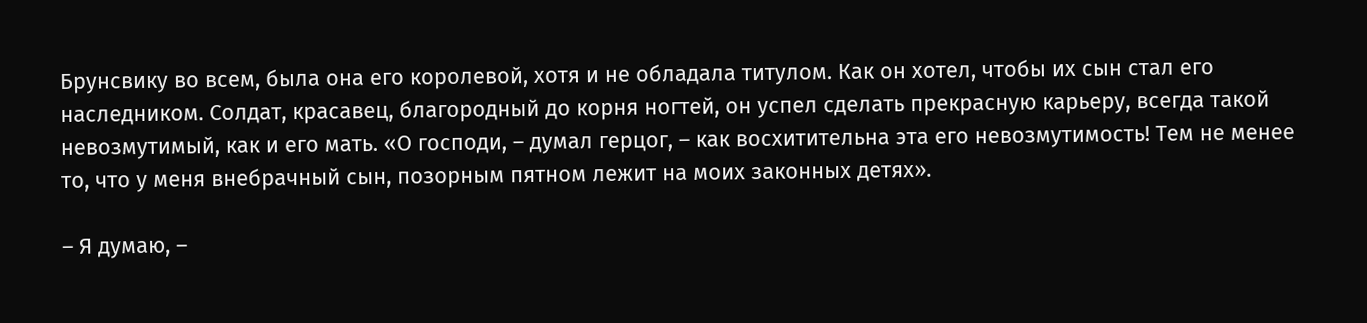Брунсвику во всем, была она его королевой, хотя и не обладала титулом. Как он хотел, чтобы их сын стал его наследником. Солдат, красавец, благородный до корня ногтей, он успел сделать прекрасную карьеру, всегда такой невозмутимый, как и его мать. «О господи, – думал герцог, – как восхитительна эта его невозмутимость! Тем не менее то, что у меня внебрачный сын, позорным пятном лежит на моих законных детях».

– Я думаю, –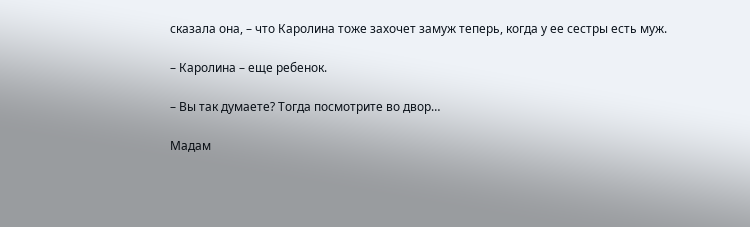сказала она, – что Каролина тоже захочет замуж теперь, когда у ее сестры есть муж.

– Каролина – еще ребенок.

– Вы так думаете? Тогда посмотрите во двор…

Мадам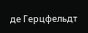де Герцфельдт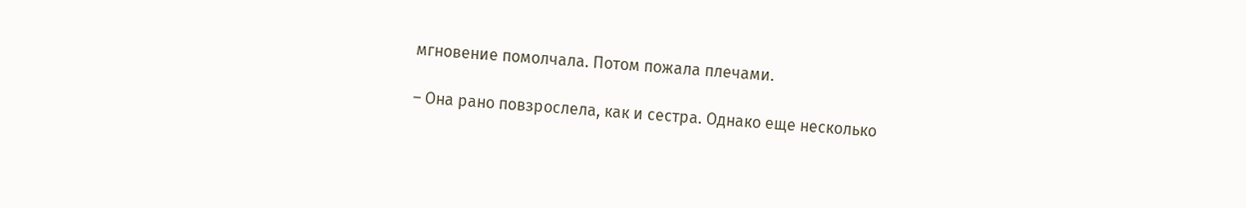мгновение помолчала. Потом пожала плечами.

– Она рано повзрослела, как и сестра. Однако еще несколько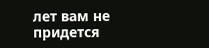лет вам не придется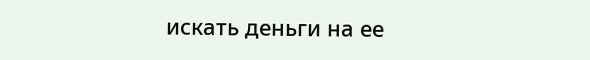искать деньги на ее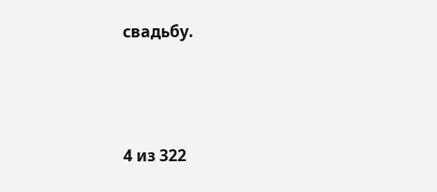свадьбу.



4 из 322